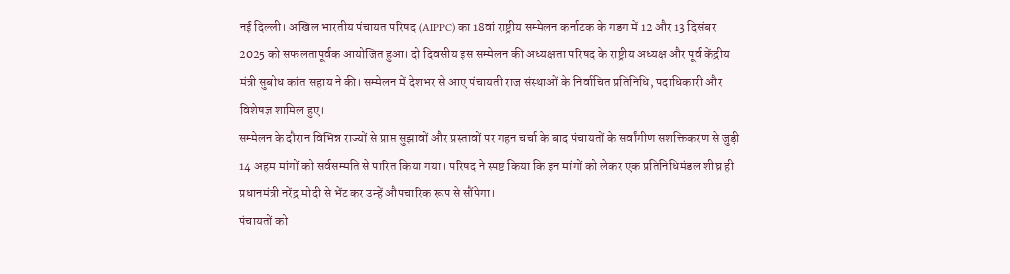नई दिल्ली। अखिल भारतीय पंचायत परिषद (AIPPC) का 18वां राष्ट्रीय सम्मेलन कर्नाटक के गडग में 12 और 13 दिसंबर 2025 को सफलतापूर्वक आयोजित हुआ। दो दिवसीय इस सम्मेलन की अध्यक्षता परिषद के राष्ट्रीय अध्यक्ष और पूर्व केंद्रीय मंत्री सुबोध कांत सहाय ने की। सम्मेलन में देशभर से आए पंचायती राज संस्थाओं के निर्वाचित प्रतिनिधि, पदाधिकारी और विशेषज्ञ शामिल हुए।
सम्मेलन के दौरान विभिन्न राज्यों से प्राप्त सुझावों और प्रस्तावों पर गहन चर्चा के बाद पंचायतों के सर्वांगीण सशक्तिकरण से जुड़ी 14 अहम मांगों को सर्वसम्मति से पारित किया गया। परिषद ने स्पष्ट किया कि इन मांगों को लेकर एक प्रतिनिधिमंडल शीघ्र ही प्रधानमंत्री नरेंद्र मोदी से भेंट कर उन्हें औपचारिक रूप से सौंपेगा।
पंचायतों को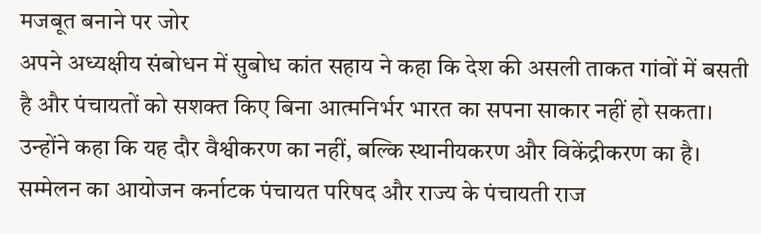मजबूत बनाने पर जोर
अपने अध्यक्षीय संबोधन में सुबोध कांत सहाय ने कहा कि देश की असली ताकत गांवों में बसती है और पंचायतों को सशक्त किए बिना आत्मनिर्भर भारत का सपना साकार नहीं हो सकता। उन्होंने कहा कि यह दौर वैश्वीकरण का नहीं, बल्कि स्थानीयकरण और विकेंद्रीकरण का है। सम्मेलन का आयोजन कर्नाटक पंचायत परिषद और राज्य के पंचायती राज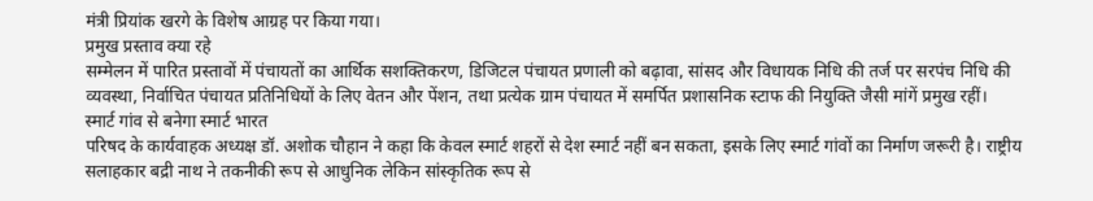मंत्री प्रियांक खरगे के विशेष आग्रह पर किया गया।
प्रमुख प्रस्ताव क्या रहे
सम्मेलन में पारित प्रस्तावों में पंचायतों का आर्थिक सशक्तिकरण, डिजिटल पंचायत प्रणाली को बढ़ावा, सांसद और विधायक निधि की तर्ज पर सरपंच निधि की व्यवस्था, निर्वाचित पंचायत प्रतिनिधियों के लिए वेतन और पेंशन, तथा प्रत्येक ग्राम पंचायत में समर्पित प्रशासनिक स्टाफ की नियुक्ति जैसी मांगें प्रमुख रहीं।
स्मार्ट गांव से बनेगा स्मार्ट भारत
परिषद के कार्यवाहक अध्यक्ष डॉ. अशोक चौहान ने कहा कि केवल स्मार्ट शहरों से देश स्मार्ट नहीं बन सकता, इसके लिए स्मार्ट गांवों का निर्माण जरूरी है। राष्ट्रीय सलाहकार बद्री नाथ ने तकनीकी रूप से आधुनिक लेकिन सांस्कृतिक रूप से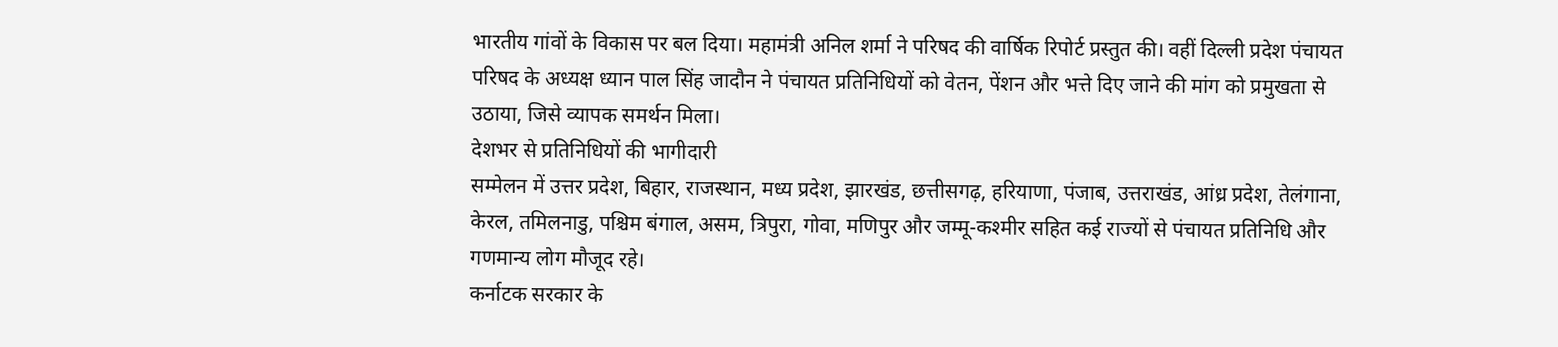भारतीय गांवों के विकास पर बल दिया। महामंत्री अनिल शर्मा ने परिषद की वार्षिक रिपोर्ट प्रस्तुत की। वहीं दिल्ली प्रदेश पंचायत परिषद के अध्यक्ष ध्यान पाल सिंह जादौन ने पंचायत प्रतिनिधियों को वेतन, पेंशन और भत्ते दिए जाने की मांग को प्रमुखता से उठाया, जिसे व्यापक समर्थन मिला।
देशभर से प्रतिनिधियों की भागीदारी
सम्मेलन में उत्तर प्रदेश, बिहार, राजस्थान, मध्य प्रदेश, झारखंड, छत्तीसगढ़, हरियाणा, पंजाब, उत्तराखंड, आंध्र प्रदेश, तेलंगाना, केरल, तमिलनाडु, पश्चिम बंगाल, असम, त्रिपुरा, गोवा, मणिपुर और जम्मू-कश्मीर सहित कई राज्यों से पंचायत प्रतिनिधि और गणमान्य लोग मौजूद रहे।
कर्नाटक सरकार के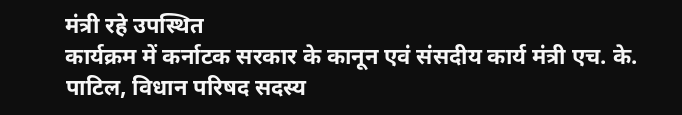मंत्री रहे उपस्थित
कार्यक्रम में कर्नाटक सरकार के कानून एवं संसदीय कार्य मंत्री एच. के. पाटिल, विधान परिषद सदस्य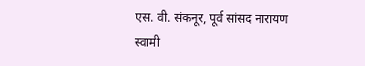एस. वी. संकनूर, पूर्व सांसद नारायण स्वामी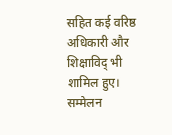सहित कई वरिष्ठ अधिकारी और शिक्षाविद् भी शामिल हुए। सम्मेलन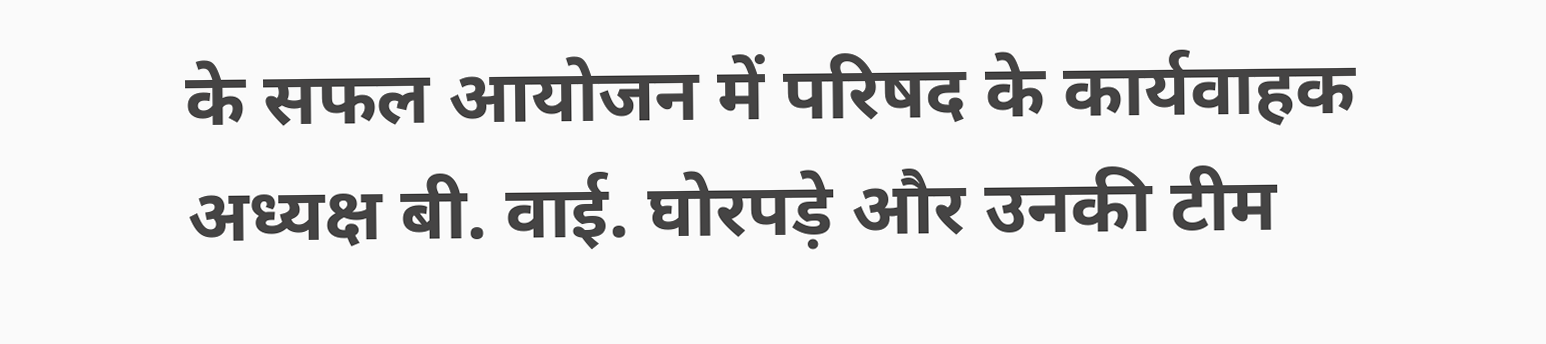के सफल आयोजन में परिषद के कार्यवाहक अध्यक्ष बी. वाई. घोरपड़े और उनकी टीम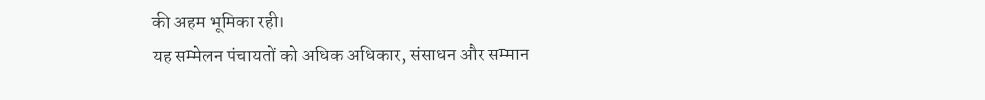की अहम भूमिका रही।
यह सम्मेलन पंचायतों को अधिक अधिकार, संसाधन और सम्मान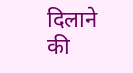दिलाने की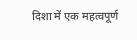दिशा में एक महत्वपूर्ण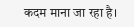कदम माना जा रहा है।